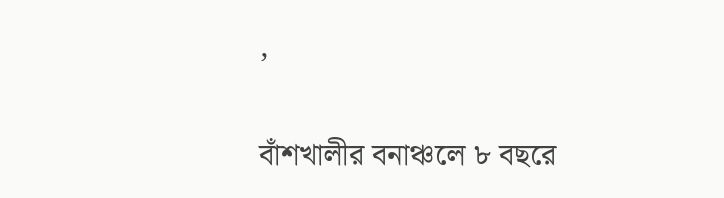,

বাঁশখালীর বনাঞ্চলে ৮ বছরে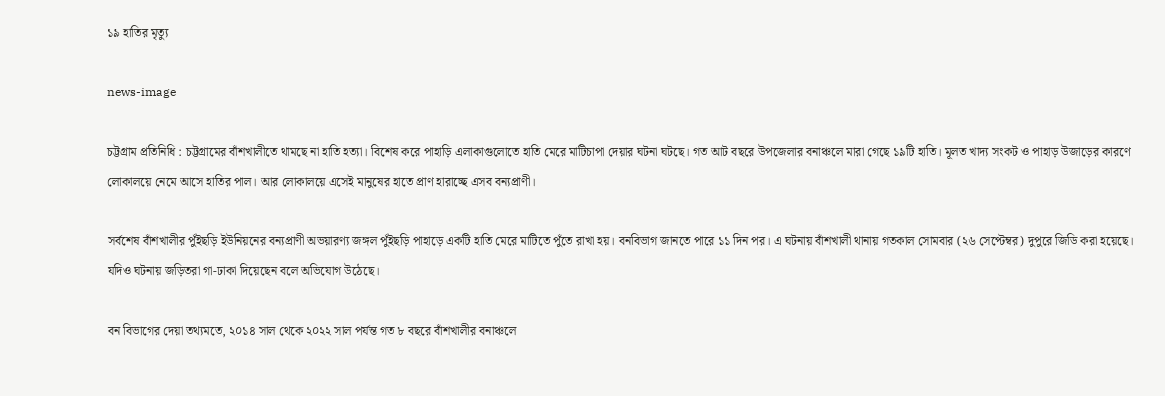১৯ হাতির মৃত্যু

news-image

চট্টগ্রাম প্রতিনিধি : চট্টগ্রামের বাঁশখালীতে থামছে না হাতি হত্যা। বিশেষ করে পাহাড়ি এলাকাগুলোতে হাতি মেরে মাটিচাপা দেয়ার ঘটনা ঘটছে। গত আট বছরে উপজেলার বনাঞ্চলে মারা গেছে ১৯টি হাতি। মূলত খাদ্য সংকট ও পাহাড় উজাড়ের কারণে লোকালয়ে নেমে আসে হাতির পাল। আর লোকালয়ে এসেই মানুষের হাতে প্রাণ হারাচ্ছে এসব বন্যপ্রাণী।

সর্বশেষ বাঁশখালীর পুঁইছড়ি ইউনিয়নের বন্যপ্রাণী অভয়ারণ্য জঙ্গল পুঁইছড়ি পাহাড়ে একটি হাতি মেরে মাটিতে পুঁতে রাখা হয়। বনবিভাগ জানতে পারে ১১ দিন পর। এ ঘটনায় বাঁশখালী থানায় গতকাল সোমবার (২৬ সেপ্টেম্বর) দুপুরে জিডি করা হয়েছে। যদিও ঘটনায় জড়িতরা গা-ঢাকা দিয়েছেন বলে অভিযোগ উঠেছে।

বন বিভাগের দেয়া তথ্যমতে, ২০১৪ সাল থেকে ২০২২ সাল পর্যন্ত গত ৮ বছরে বাঁশখালীর বনাঞ্চলে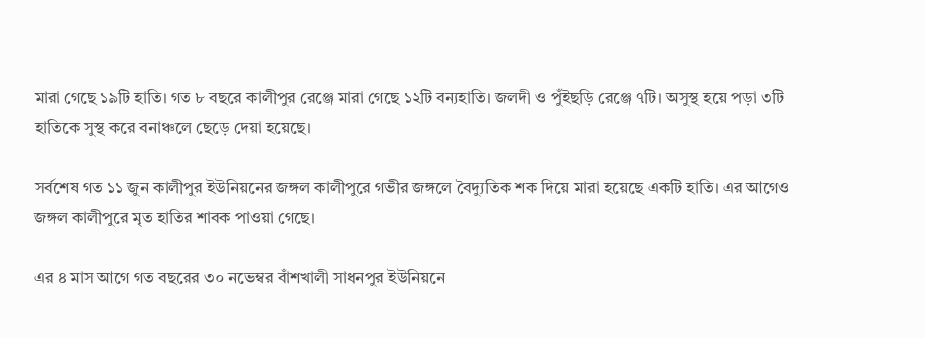মারা গেছে ১৯টি হাতি। গত ৮ বছরে কালীপুর রেঞ্জে মারা গেছে ১২টি বন্যহাতি। জলদী ও পুঁইছড়ি রেঞ্জে ৭টি। অসুস্থ হয়ে পড়া ৩টি হাতিকে সুস্থ করে বনাঞ্চলে ছেড়ে দেয়া হয়েছে।

সর্বশেষ গত ১১ জুন কালীপুর ইউনিয়নের জঙ্গল কালীপুরে গভীর জঙ্গলে বৈদ্যুতিক শক দিয়ে মারা হয়েছে একটি হাতি। এর আগেও জঙ্গল কালীপুরে মৃত হাতির শাবক পাওয়া গেছে।

এর ৪ মাস আগে গত বছরের ৩০ নভেম্বর বাঁশখালী সাধনপুর ইউনিয়নে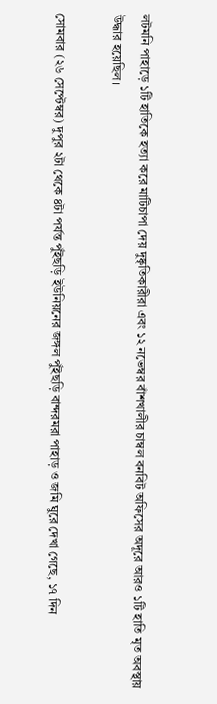লটমনি পাহাড়ে ১টি হাতিকে হত্যা করে মাটিচাপা দেয় দুষ্কৃতিকারীরা এবং ১২ নভেম্বর বাঁশখালীর চাম্বল বনবিট অফিসের অদূরে আরও ১টি হাতি মৃত অবস্থায় উদ্ধার হয়েছিল।

সোমবার (২৬ সেপ্টেম্বর) দুপুর ২টা থেকে ৪টা পর্যন্ত পুঁইছড়ি ইউনিয়নের জঙ্গল পুঁইছড়ি বান্দরমরা পাহাড় ও জমি ঘুরে দেখা গেছে, ১৭ দিন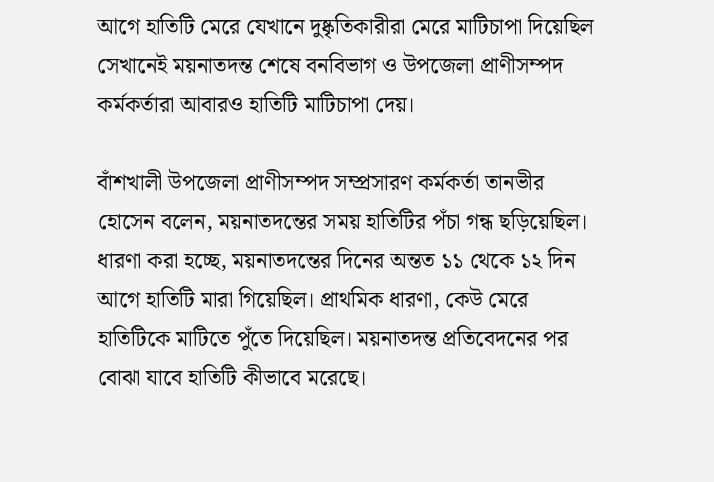আগে হাতিটি মেরে যেখানে দুষ্কৃতিকারীরা মেরে মাটিচাপা দিয়েছিল সেখানেই ময়নাতদন্ত শেষে বনবিভাগ ও উপজেলা প্রাণীসম্পদ কর্মকর্তারা আবারও হাতিটি মাটিচাপা দেয়।

বাঁশখালী উপজেলা প্রাণীসম্পদ সম্প্রসারণ কর্মকর্তা তানভীর হোসেন বলেন, ময়নাতদন্তের সময় হাতিটির পঁচা গন্ধ ছড়িয়েছিল। ধারণা করা হচ্ছে, ময়নাতদন্তের দিনের অন্তত ১১ থেকে ১২ দিন আগে হাতিটি মারা গিয়েছিল। প্রাথমিক ধারণা, কেউ মেরে হাতিটিকে মাটিতে পুঁতে দিয়েছিল। ময়নাতদন্ত প্রতিবেদনের পর বোঝা যাবে হাতিটি কীভাবে মরেছে।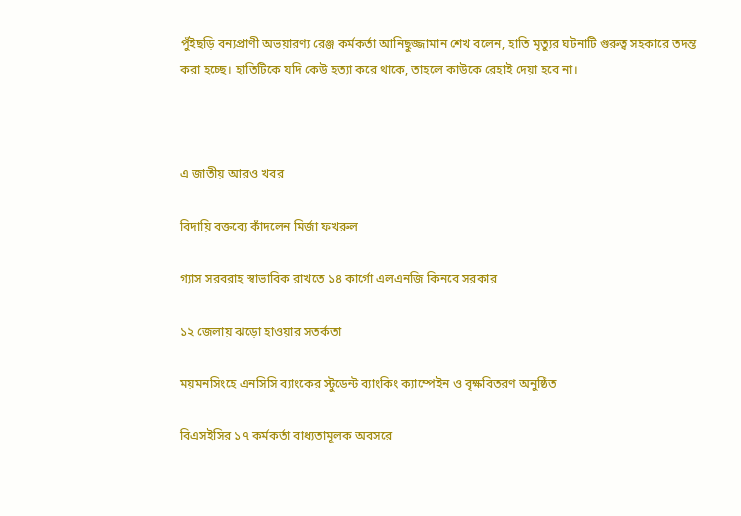পুঁইছড়ি বন্যপ্রাণী অভয়ারণ্য রেঞ্জ কর্মকর্তা আনিছুজ্জামান শেখ বলেন, হাতি মৃত্যুর ঘটনাটি গুরুত্ব সহকারে তদন্ত করা হচ্ছে। হাতিটিকে যদি কেউ হত্যা করে থাকে, তাহলে কাউকে রেহাই দেয়া হবে না।



এ জাতীয় আরও খবর

বিদায়ি বক্তব্যে কাঁদলেন মির্জা ফখরুল

গ্যাস সরবরাহ স্বাভাবিক রাখতে ১৪ কার্গো এলএনজি কিনবে সরকার

১২ জেলায় ঝড়ো হাওয়ার সতর্কতা

ময়মনসিংহে এনসিসি ব্যাংকের স্টুডেন্ট ব্যাংকিং ক্যাম্পেইন ও বৃক্ষবিতরণ অনুষ্ঠিত

বিএসইসির ১৭ কর্মকর্তা বাধ্যতামূলক অবসরে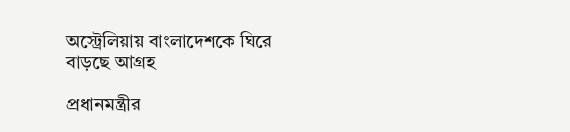অস্ট্রেলিয়ায় বাংলাদেশকে ঘিরে বাড়ছে আগ্রহ

প্রধানমন্ত্রীর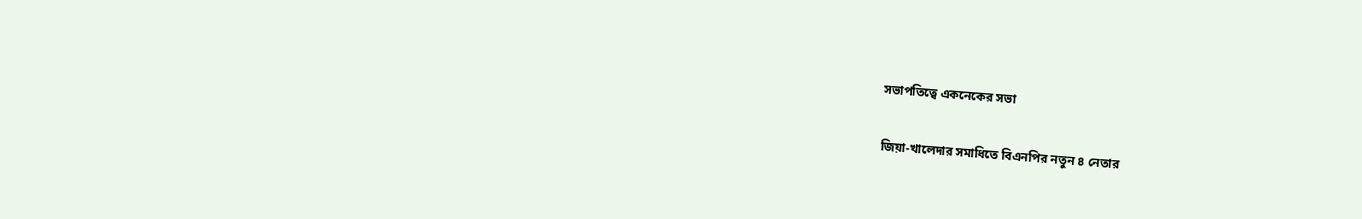সভাপতিত্বে একনেকের সভা

জিয়া-খালেদার সমাধিতে বিএনপির নতুন ৪ নেতার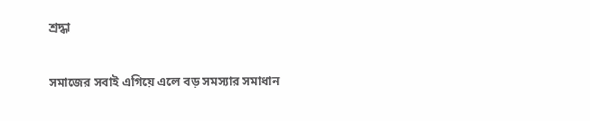শ্রদ্ধা

সমাজের সবাই এগিয়ে এলে বড় সমস্যার সমাধান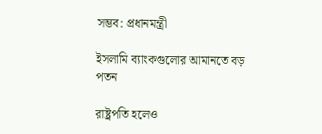সম্ভব: প্রধানমন্ত্রী

ইসলামি ব্যাংকগুলোর আমানতে বড় পতন

রাষ্ট্রপতি হলেও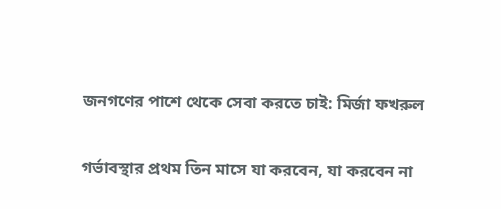জনগণের পাশে থেকে সেবা করতে চাই: মির্জা ফখরুল

গর্ভাবস্থার প্রথম তিন মাসে যা করবেন, যা করবেন না